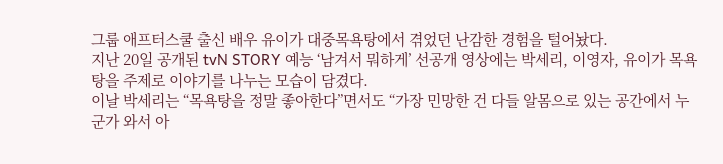그룹 애프터스쿨 출신 배우 유이가 대중목욕탕에서 겪었던 난감한 경험을 털어놨다.
지난 20일 공개된 tvN STORY 예능 ‘남겨서 뭐하게’ 선공개 영상에는 박세리, 이영자, 유이가 목욕탕을 주제로 이야기를 나누는 모습이 담겼다.
이날 박세리는 “목욕탕을 정말 좋아한다”면서도 “가장 민망한 건 다들 알몸으로 있는 공간에서 누군가 와서 아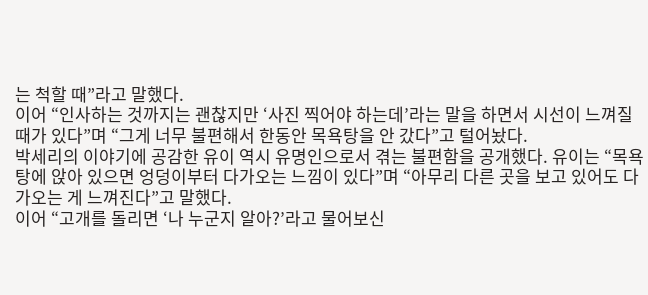는 척할 때”라고 말했다.
이어 “인사하는 것까지는 괜찮지만 ‘사진 찍어야 하는데’라는 말을 하면서 시선이 느껴질 때가 있다”며 “그게 너무 불편해서 한동안 목욕탕을 안 갔다”고 털어놨다.
박세리의 이야기에 공감한 유이 역시 유명인으로서 겪는 불편함을 공개했다. 유이는 “목욕탕에 앉아 있으면 엉덩이부터 다가오는 느낌이 있다”며 “아무리 다른 곳을 보고 있어도 다가오는 게 느껴진다”고 말했다.
이어 “고개를 돌리면 ‘나 누군지 알아?’라고 물어보신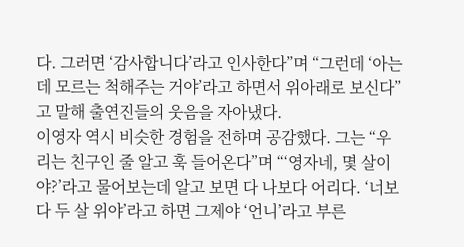다. 그러면 ‘감사합니다’라고 인사한다”며 “그런데 ‘아는데 모르는 척해주는 거야’라고 하면서 위아래로 보신다”고 말해 출연진들의 웃음을 자아냈다.
이영자 역시 비슷한 경험을 전하며 공감했다. 그는 “우리는 친구인 줄 알고 훅 들어온다”며 “‘영자네, 몇 살이야?’라고 물어보는데 알고 보면 다 나보다 어리다. ‘너보다 두 살 위야’라고 하면 그제야 ‘언니’라고 부른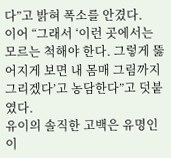다”고 밝혀 폭소를 안겼다.
이어 “그래서 ‘이런 곳에서는 모르는 척해야 한다. 그렇게 뚫어지게 보면 내 몸매 그림까지 그리겠다’고 농담한다”고 덧붙였다.
유이의 솔직한 고백은 유명인이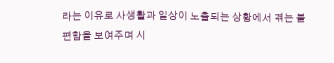라는 이유로 사생활과 일상이 노출되는 상황에서 겪는 불편함을 보여주며 시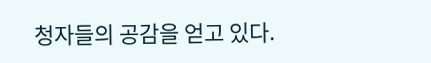청자들의 공감을 얻고 있다.